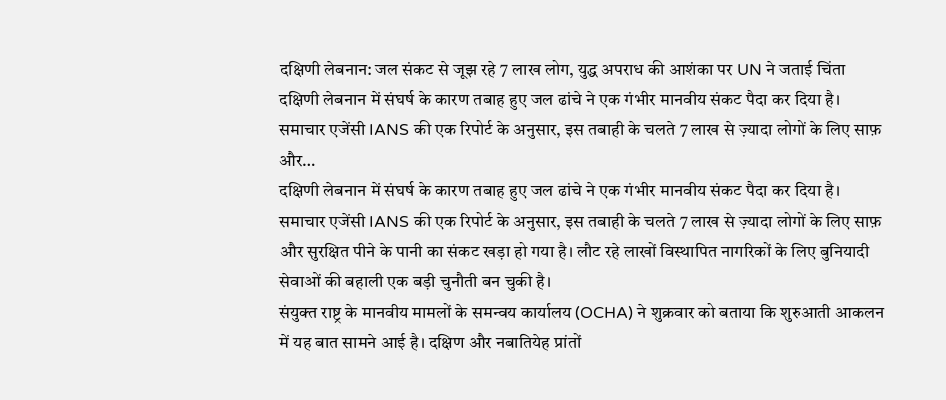दक्षिणी लेबनान: जल संकट से जूझ रहे 7 लाख लोग, युद्ध अपराध की आशंका पर UN ने जताई चिंता
दक्षिणी लेबनान में संघर्ष के कारण तबाह हुए जल ढांचे ने एक गंभीर मानवीय संकट पैदा कर दिया है। समाचार एजेंसी IANS की एक रिपोर्ट के अनुसार, इस तबाही के चलते 7 लाख से ज़्यादा लोगों के लिए साफ़ और…
दक्षिणी लेबनान में संघर्ष के कारण तबाह हुए जल ढांचे ने एक गंभीर मानवीय संकट पैदा कर दिया है। समाचार एजेंसी IANS की एक रिपोर्ट के अनुसार, इस तबाही के चलते 7 लाख से ज़्यादा लोगों के लिए साफ़ और सुरक्षित पीने के पानी का संकट खड़ा हो गया है। लौट रहे लाखों विस्थापित नागरिकों के लिए बुनियादी सेवाओं की बहाली एक बड़ी चुनौती बन चुकी है।
संयुक्त राष्ट्र के मानवीय मामलों के समन्वय कार्यालय (OCHA) ने शुक्रवार को बताया कि शुरुआती आकलन में यह बात सामने आई है। दक्षिण और नबातियेह प्रांतों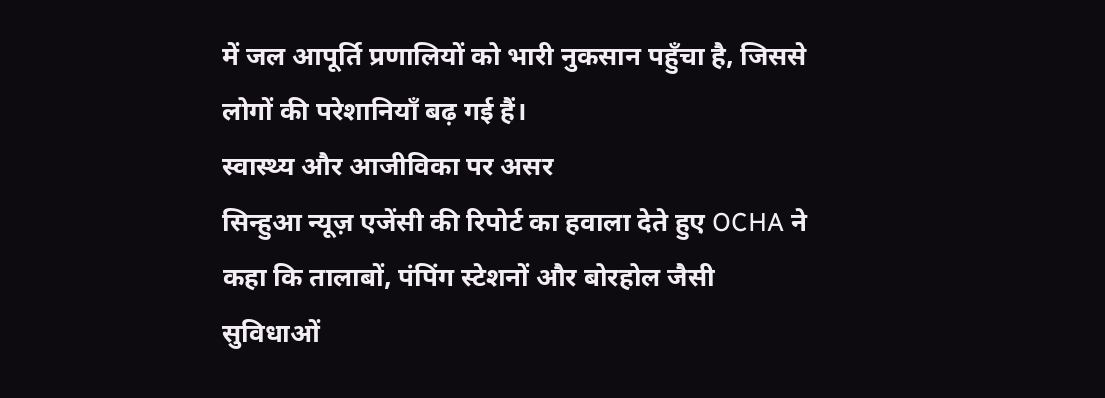में जल आपूर्ति प्रणालियों को भारी नुकसान पहुँचा है, जिससे लोगों की परेशानियाँ बढ़ गई हैं।
स्वास्थ्य और आजीविका पर असर
सिन्हुआ न्यूज़ एजेंसी की रिपोर्ट का हवाला देते हुए OCHA ने कहा कि तालाबों, पंपिंग स्टेशनों और बोरहोल जैसी सुविधाओं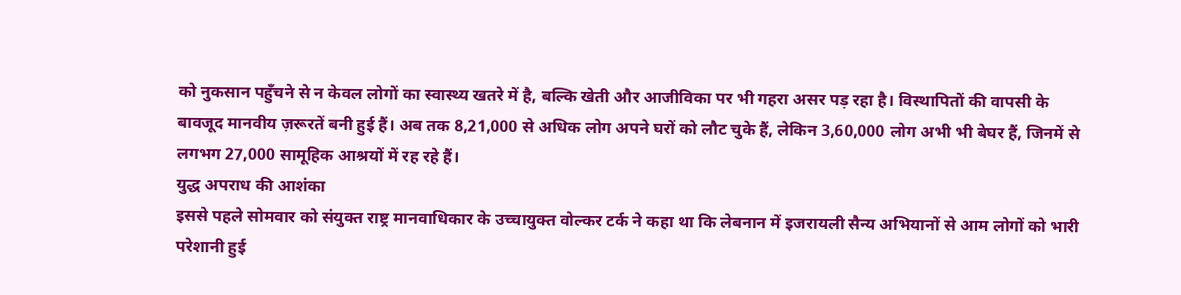को नुकसान पहुँचने से न केवल लोगों का स्वास्थ्य खतरे में है, बल्कि खेती और आजीविका पर भी गहरा असर पड़ रहा है। विस्थापितों की वापसी के बावजूद मानवीय ज़रूरतें बनी हुई हैं। अब तक 8,21,000 से अधिक लोग अपने घरों को लौट चुके हैं, लेकिन 3,60,000 लोग अभी भी बेघर हैं, जिनमें से लगभग 27,000 सामूहिक आश्रयों में रह रहे हैं।
युद्ध अपराध की आशंका
इससे पहले सोमवार को संयुक्त राष्ट्र मानवाधिकार के उच्चायुक्त वोल्कर टर्क ने कहा था कि लेबनान में इजरायली सैन्य अभियानों से आम लोगों को भारी परेशानी हुई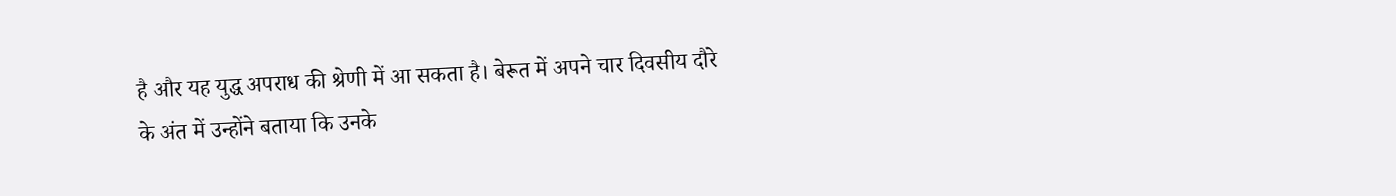है और यह युद्ध अपराध की श्रेणी में आ सकता है। बेरूत में अपने चार दिवसीय दौरे के अंत में उन्होंने बताया कि उनके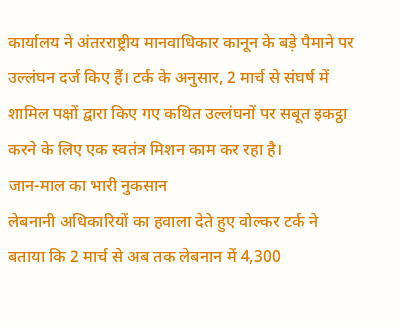कार्यालय ने अंतरराष्ट्रीय मानवाधिकार कानून के बड़े पैमाने पर उल्लंघन दर्ज किए हैं। टर्क के अनुसार, 2 मार्च से संघर्ष में शामिल पक्षों द्वारा किए गए कथित उल्लंघनों पर सबूत इकट्ठा करने के लिए एक स्वतंत्र मिशन काम कर रहा है।
जान-माल का भारी नुकसान
लेबनानी अधिकारियों का हवाला देते हुए वोल्कर टर्क ने बताया कि 2 मार्च से अब तक लेबनान में 4,300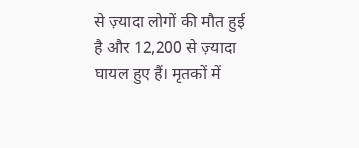से ज़्यादा लोगों की मौत हुई है और 12,200 से ज़्यादा घायल हुए हैं। मृतकों में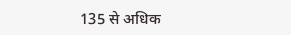135 से अधिक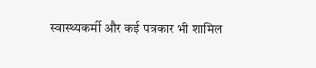स्वास्थ्यकर्मी और कई पत्रकार भी शामिल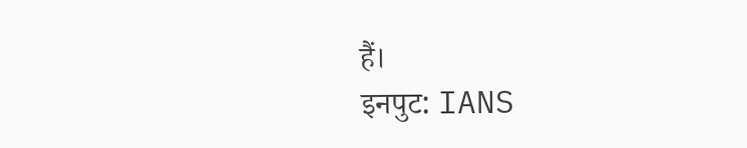हैं।
इनपुट: IANS